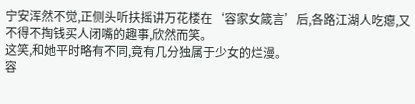宁安浑然不觉,正侧头听扶摇讲万花楼在‘容家女箴言’后,各路江湖人吃瘪,又不得不掏钱买人闭嘴的趣事,欣然而笑。
这笑,和她平时略有不同,竟有几分独属于少女的烂漫。
容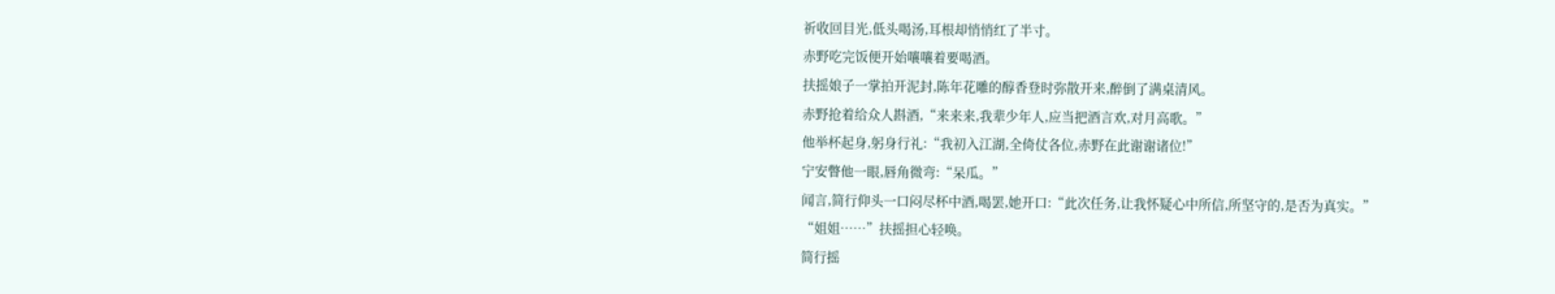祈收回目光,低头喝汤,耳根却悄悄红了半寸。
赤野吃完饭便开始嚷嚷着要喝酒。
扶摇娘子一掌拍开泥封,陈年花雕的醇香登时弥散开来,醉倒了满桌清风。
赤野抢着给众人斟酒,“来来来,我辈少年人,应当把酒言欢,对月高歌。”
他举杯起身,躬身行礼:“我初入江湖,全倚仗各位,赤野在此谢谢诸位!”
宁安瞥他一眼,唇角微弯:“呆瓜。”
闻言,简行仰头一口闷尽杯中酒,喝罢,她开口:“此次任务,让我怀疑心中所信,所坚守的,是否为真实。”
“姐姐……”扶摇担心轻唤。
简行摇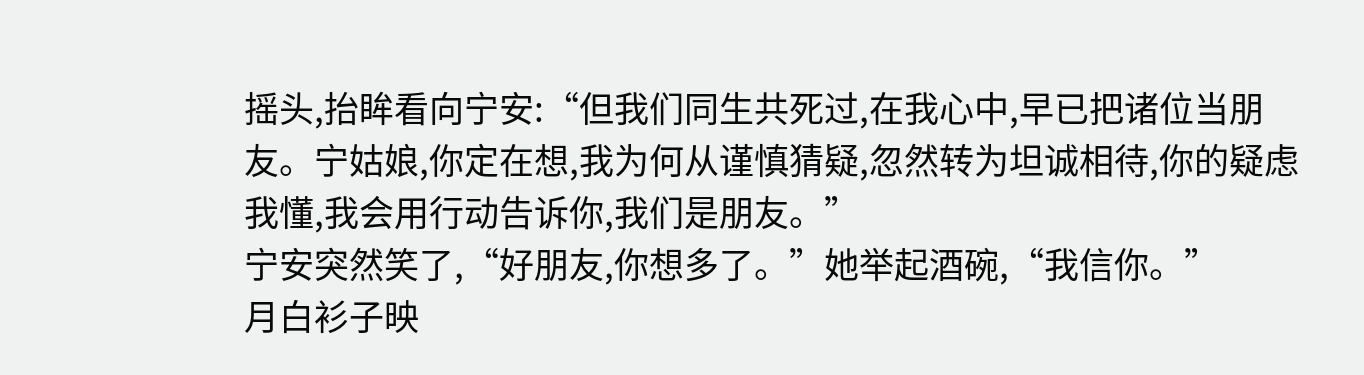摇头,抬眸看向宁安:“但我们同生共死过,在我心中,早已把诸位当朋友。宁姑娘,你定在想,我为何从谨慎猜疑,忽然转为坦诚相待,你的疑虑我懂,我会用行动告诉你,我们是朋友。”
宁安突然笑了,“好朋友,你想多了。”她举起酒碗,“我信你。”
月白衫子映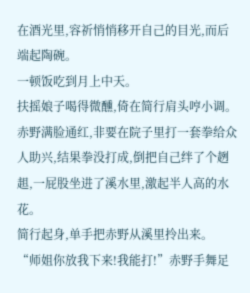在酒光里,容祈悄悄移开自己的目光,而后端起陶碗。
一顿饭吃到月上中天。
扶摇娘子喝得微醺,倚在简行肩头哼小调。
赤野满脸通红,非要在院子里打一套拳给众人助兴,结果拳没打成,倒把自己绊了个趔趄,一屁股坐进了溪水里,激起半人高的水花。
简行起身,单手把赤野从溪里拎出来。
“师姐你放我下来!我能打!”赤野手舞足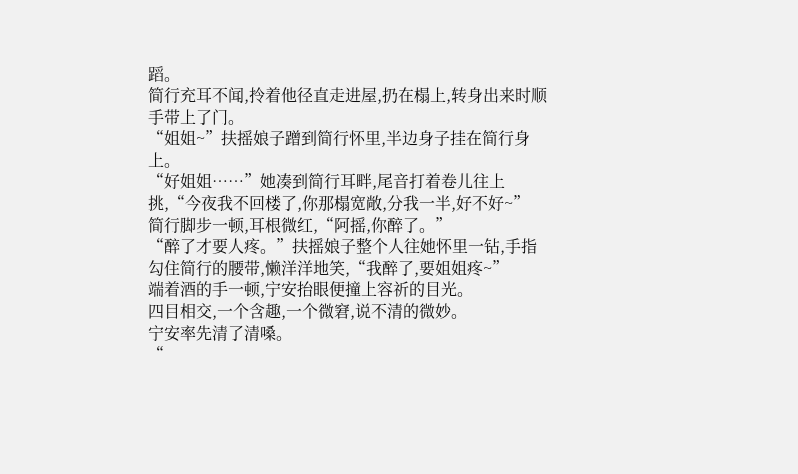蹈。
简行充耳不闻,拎着他径直走进屋,扔在榻上,转身出来时顺手带上了门。
“姐姐~”扶摇娘子蹭到简行怀里,半边身子挂在简行身上。
“好姐姐……”她凑到简行耳畔,尾音打着卷儿往上挑,“今夜我不回楼了,你那榻宽敞,分我一半,好不好~”
简行脚步一顿,耳根微红,“阿摇,你醉了。”
“醉了才要人疼。”扶摇娘子整个人往她怀里一钻,手指勾住简行的腰带,懒洋洋地笑,“我醉了,要姐姐疼~”
端着酒的手一顿,宁安抬眼便撞上容祈的目光。
四目相交,一个含趣,一个微窘,说不清的微妙。
宁安率先清了清嗓。
“